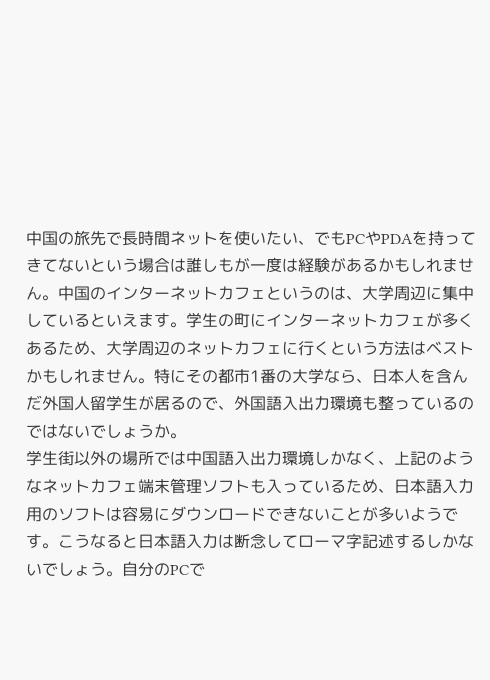中国の旅先で長時間ネットを使いたい、でもPCやPDAを持ってきてないという場合は誰しもが一度は経験があるかもしれません。中国のインターネットカフェというのは、大学周辺に集中しているといえます。学生の町にインターネットカフェが多くあるため、大学周辺のネットカフェに行くという方法はベストかもしれません。特にその都市1番の大学なら、日本人を含んだ外国人留学生が居るので、外国語入出力環境も整っているのではないでしょうか。
学生街以外の場所では中国語入出力環境しかなく、上記のようなネットカフェ端末管理ソフトも入っているため、日本語入力用のソフトは容易にダウンロードできないことが多いようです。こうなると日本語入力は断念してローマ字記述するしかないでしょう。自分のPCで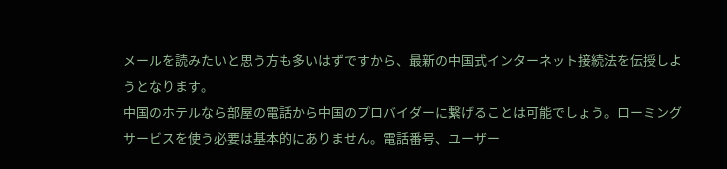メールを読みたいと思う方も多いはずですから、最新の中国式インターネット接続法を伝授しようとなります。
中国のホテルなら部屋の電話から中国のプロバイダーに繋げることは可能でしょう。ローミングサービスを使う必要は基本的にありません。電話番号、ユーザー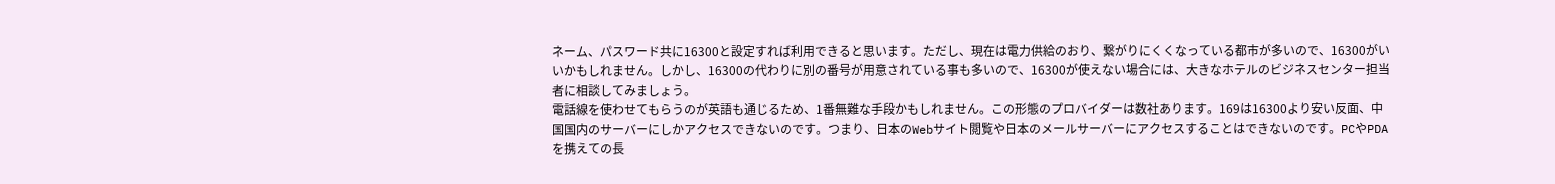ネーム、パスワード共に16300と設定すれば利用できると思います。ただし、現在は電力供給のおり、繋がりにくくなっている都市が多いので、16300がいいかもしれません。しかし、16300の代わりに別の番号が用意されている事も多いので、16300が使えない場合には、大きなホテルのビジネスセンター担当者に相談してみましょう。
電話線を使わせてもらうのが英語も通じるため、1番無難な手段かもしれません。この形態のプロバイダーは数社あります。169は16300より安い反面、中国国内のサーバーにしかアクセスできないのです。つまり、日本のWebサイト閲覧や日本のメールサーバーにアクセスすることはできないのです。PCやPDAを携えての長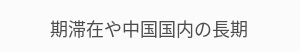期滞在や中国国内の長期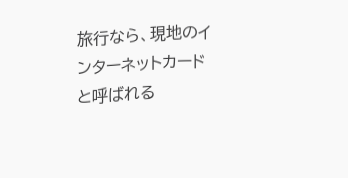旅行なら、現地のインターネットカードと呼ばれる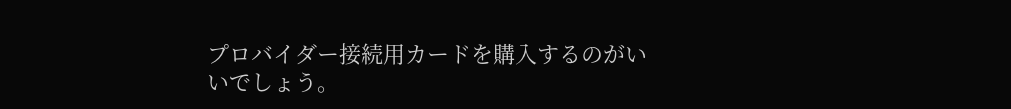プロバイダー接続用カードを購入するのがいいでしょう。